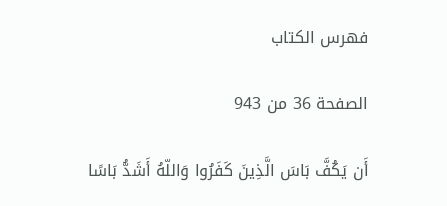فهرس الكتاب

الصفحة 36 من 943

أَن يَكُفَّ بَاسَ الَّذِينَ كَفَرُوا وَاللّهُ أَشَدُّ بَاسًا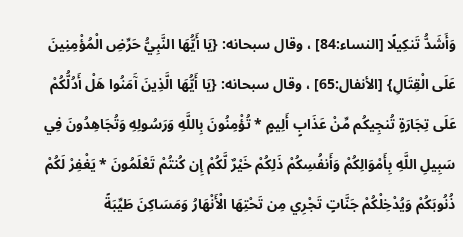وَأَشَدُّ تَنكِيلًا [النساء:84] ، وقال سبحانه: {يَا أَيُّهَا النَّبِيُّ حَرِّضِ الْمُؤْمِنِينَ عَلَى الْقِتَالِ} [الأنفال:65] ، وقال سبحانه: {يَا أَيُّهَا الَّذِينَ آَمَنُوا هَلْ أَدُلُّكُمْ عَلَى تِجَارَةٍ تُنجِيكُم مِّنْ عَذَابٍ أَلِيمٍ * تُؤْمِنُونَ بِاللَّهِ وَرَسُولِهِ وَتُجَاهِدُونَ فِي سَبِيلِ اللَّهِ بِأَمْوَالِكُمْ وَأَنفُسِكُمْ ذَلِكُمْ خَيْرٌ لَّكُمْ إِن كُنتُمْ تَعْلَمُونَ * يَغْفِرْ لَكُمْ ذُنُوبَكُمْ وَيُدْخِلْكُمْ جَنَّاتٍ تَجْرِي مِن تَحْتِهَا الْأَنْهَارُ وَمَسَاكِنَ طَيِّبَةً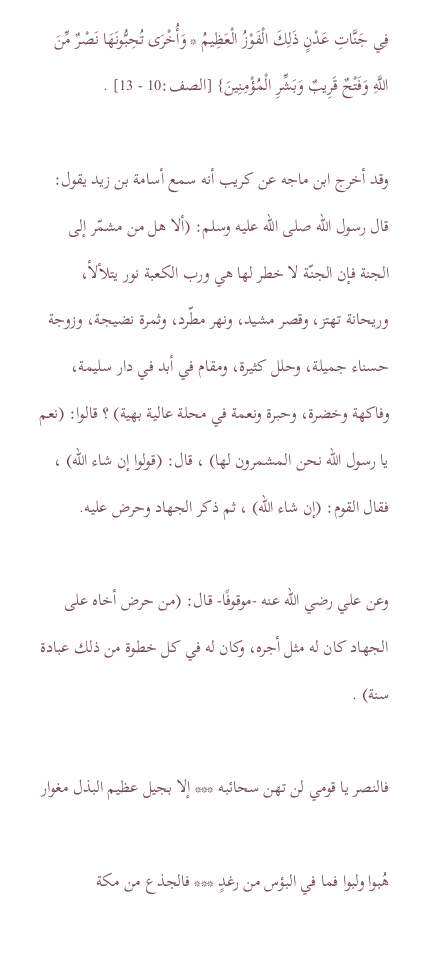فِي جَنَّاتِ عَدْنٍ ذَلِكَ الْفَوْزُ الْعَظِيمُ * وَأُخْرَى تُحِبُّونَهَا نَصْرٌ مِّنَ اللَّهِ وَفَتْحٌ قَرِيبٌ وَبَشِّرِ الْمُؤْمِنِينَ} [الصف:10 - 13] .

وقد أخرج ابن ماجه عن كريب أنه سمع أسامة بن زيد يقول: قال رسول الله صلى الله عليه وسلم: (ألا هل من مشمّر إلى الجنة فإن الجنّة لا خطر لها هي ورب الكعبة نور يتلألأ، وريحانة تهتز، وقصر مشيد، ونهر مطّرد، وثمرة نضيجة، وزوجة حسناء جميلة، وحلل كثيرة، ومقام في أبد في دار سليمة، وفاكهة وخضرة، وحبرة ونعمة في محلة عالية بهية) ؟ قالوا: (نعم يا رسول الله نحن المشمرون لها) ، قال: (قولوا إن شاء الله) ، فقال القوم: (إن شاء الله) ، ثم ذكر الجهاد وحرض عليه.

وعن علي رضي الله عنه -موقوفًا- قال: (من حرض أخاه على الجهاد كان له مثل أجره، وكان له في كل خطوة من ذلك عبادة سنة) .

فالنصر يا قومي لن تهن سحائبه *** إلا بجيل عظيم البذل مغوار

هُبوا ولبوا فما في البؤس من رغدٍ *** فالجذع من مكة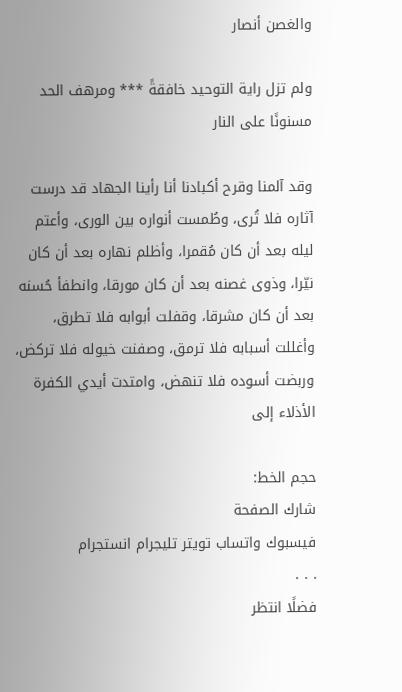والغصن أنصار

ولم تزل راية التوحيد خافقةً *** ومرهف الحد مسنونًا على النار

وقد آلمنا وقرح أكبادنا أنا رأينا الجهاد قد درست آثاره فلا تُرى، وطُمست أنواره بين الورى، وأعتم ليله بعد أن كان مُقمرا، وأظلم نهاره بعد أن كان نيّرا، وذوى غصنه بعد أن كان مورقا، وانطفأ حُسنه بعد أن كان مشرقا، وقفلت أبوابه فلا تطرق، وأغللت أسبابه فلا ترمق، وصفنت خيوله فلا تركض، وربضت أسوده فلا تنهض، وامتدت أيدي الكفرة الأذلاء إلى

حجم الخط:
شارك الصفحة
فيسبوك واتساب تويتر تليجرام انستجرام
. . .
فضلًا انتظر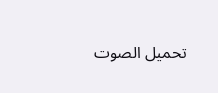تحميل الصوت